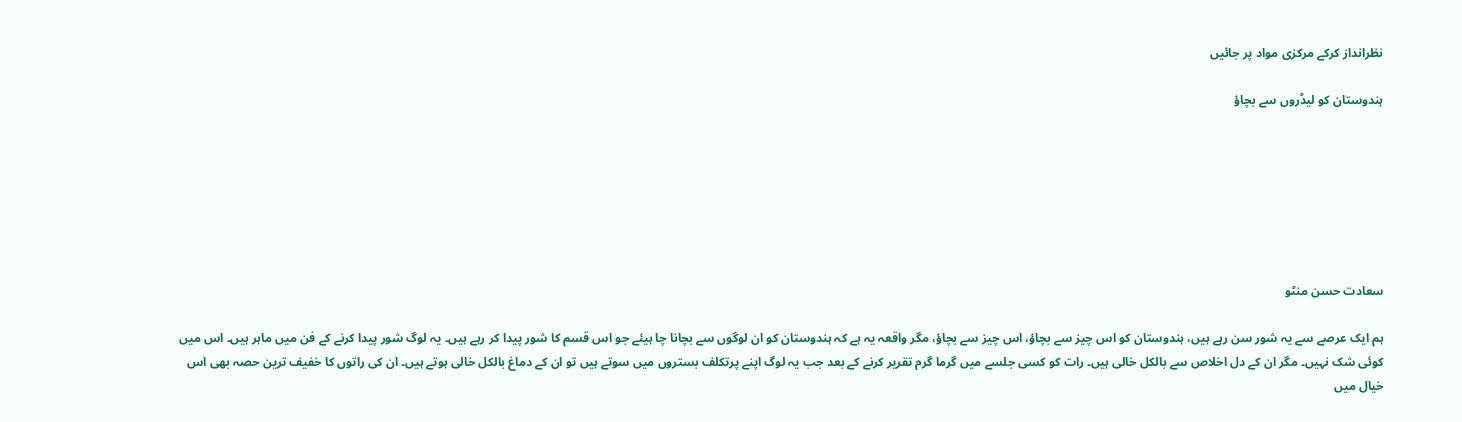نظرانداز کرکے مرکزی مواد پر جائیں

ہندوستان کو لیڈروں سے بچاؤ







سعادت حسن منٹو

ہم ایک عرصے سے یہ شور سن رہے ہیں، ہندوستان کو اس چیز سے بچاؤ، اس چیز سے بچاؤ، مگر واقعہ یہ ہے کہ ہندوستان کو ان لوگوں سے بچانا چا ہیئے جو اس قسم کا شور پیدا کر رہے ہیں۔ یہ لوگ شور پیدا کرنے کے فن میں ماہر ہیں۔ اس میں کوئی شک نہیں۔ مگر ان کے دل اخلاص سے بالکل خالی ہیں۔ رات کو کسی جلسے میں گرما گرم تقریر کرنے کے بعد جب یہ لوگ اپنے پرتکلف بستروں میں سوتے ہیں تو ان کے دماغ بالکل خالی ہوتے ہیں۔ ان کی راتوں کا خفیف ترین حصہ بھی اس خیال میں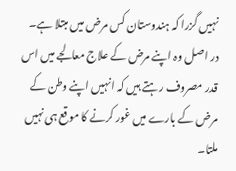نہیں گزرا کہ ہندوستان کس مرض میں مبتلا ہے۔ در اصل وہ اپنے مرض کے علاج معالجے میں اس قدر مصروف رہتے ہیں کہ انہیں اپنے وطن کے مرض کے بارے میں غور کرنے کا موقع ہی نہیں ملتا۔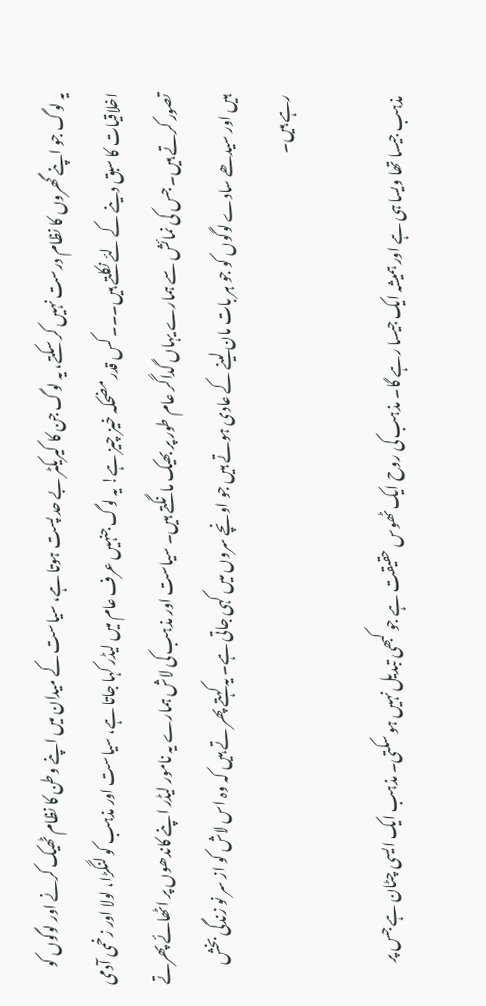یہ لوگ جو اپنے گھروں کا نظام درست نہیں کر سکتے، یہ لوگ جن کا کیریکٹر بے حد پست ہوتا ہے، سیاست کے میدان میں اپنے وطن کا نظام ٹھیک کرنے اور لوگوں کو اخلاقیات کا سبق دینے کے لئے نکلتے ہیں۔۔۔ کس قدر مضحکہ خیز چیز ہے! یہ لوگ جنہیں عرف عام میں لیڈر کہا جاتا ہے، سیاست اور مذہب کو لنگڑا، لولا اور زخمی آدمی تصور کرتے ہیں۔ جس کی نمائش سے ہمارے یہاں گداگر عام طور پر بھیک مانگتے ہیں۔ سیاست اور مذہب کی لاش ہمارے یہ نامور لیڈر اپنے کاندھوں پر اٹھائے پھرتے ہیں اور سیدھے سادے لوگوں کو جو ہر بات مان لینے کے عادی ہوتے ہیں جو اونچے سروں میں کہی جاتی ہے۔ یہ کہتے پھر تے ہیں کہ وہ اس لاش کو از سر نو زندگی بخش رہے ہیں۔

مذہب جیسا تھا ویسا ہی ہے اور ہمیشہ ایک جیسا رہے گا۔ مذہب کی روح ایک ٹھوس حقیقت ہے جو کبھی تبدیل نہیں ہو سکتی۔ مذہب ایک ایسی چٹان ہے جس پر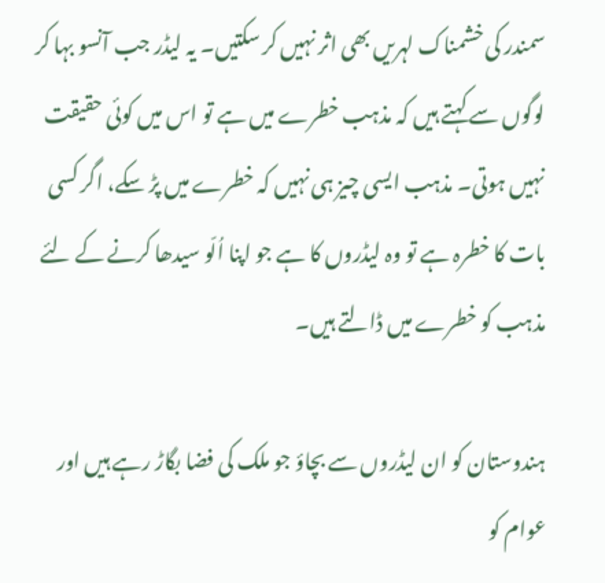سمندر کی خشمناک لہریں بھی اثر نہیں کر سکتیں۔ یہ لیڈر جب آنسو بہا کر لوگوں سے کہتے ہیں کہ مذہب خطرے میں ہے تو اس میں کوئی حقیقت نہیں ہوتی۔ مذہب ایسی چیز ہی نہیں کہ خطرے میں پڑ سکے، اگر کسی بات کا خطرہ ہے تو وہ لیڈروں کا ہے جو اپنا اُلّو سیدھا کرنے کے لئے مذہب کو خطرے میں ڈالتے ہیں۔

ہندوستان کو ان لیڈروں سے بچاؤ جو ملک کی فضا بگاڑ رہے ہیں اور عوام کو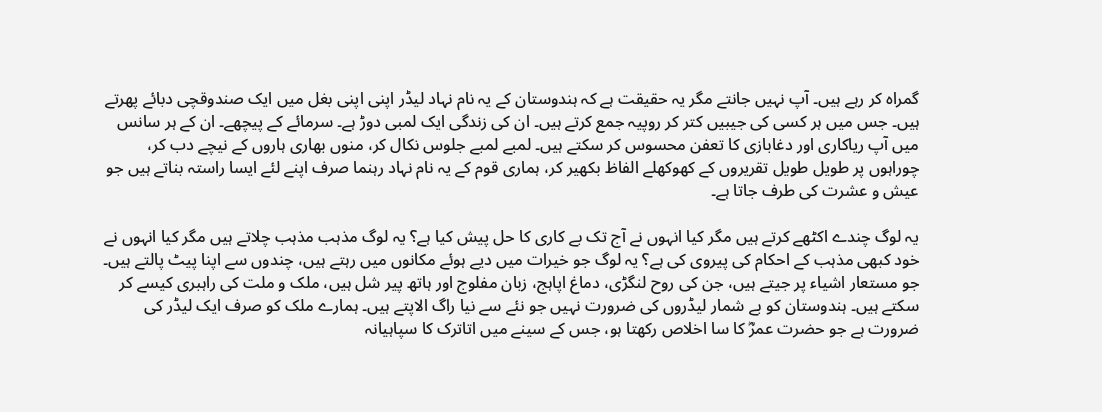گمراہ کر رہے ہیں۔ آپ نہیں جانتے مگر یہ حقیقت ہے کہ ہندوستان کے یہ نام نہاد لیڈر اپنی اپنی بغل میں ایک صندوقچی دبائے پھرتے ہیں۔ جس میں ہر کسی کی جیبیں کتر کر روپیہ جمع کرتے ہیں۔ ان کی زندگی ایک لمبی دوڑ ہے۔ سرمائے کے پیچھے۔ ان کے ہر سانس میں آپ ریاکاری اور دغابازی کا تعفن محسوس کر سکتے ہیں۔ لمبے لمبے جلوس نکال کر، منوں بھاری ہاروں کے نیچے دب کر، چوراہوں پر طویل طویل تقریروں کے کھوکھلے الفاظ بکھیر کر، ہماری قوم کے یہ نام نہاد رہنما صرف اپنے لئے ایسا راستہ بناتے ہیں جو عیش و عشرت کی طرف جاتا ہے۔

یہ لوگ چندے اکٹھے کرتے ہیں مگر کیا انہوں نے آج تک بے کاری کا حل پیش کیا ہے؟ یہ لوگ مذہب مذہب چلاتے ہیں مگر کیا انہوں نے خود کبھی مذہب کے احکام کی پیروی کی ہے؟ یہ لوگ جو خیرات میں دیے ہوئے مکانوں میں رہتے ہیں، چندوں سے اپنا پیٹ پالتے ہیں۔ جو مستعار اشیاء پر جیتے ہیں، جن کی روح لنگڑی، دماغ اپاہج، زبان مفلوج اور ہاتھ پیر شل ہیں، ملک و ملت کی راہبری کیسے کر سکتے ہیں۔ ہندوستان کو بے شمار لیڈروں کی ضرورت نہیں جو نئے سے نیا راگ الاپتے ہیں۔ ہمارے ملک کو صرف ایک لیڈر کی ضرورت ہے جو حضرت عمرؓ کا سا اخلاص رکھتا ہو، جس کے سینے میں اتاترک کا سپاہیانہ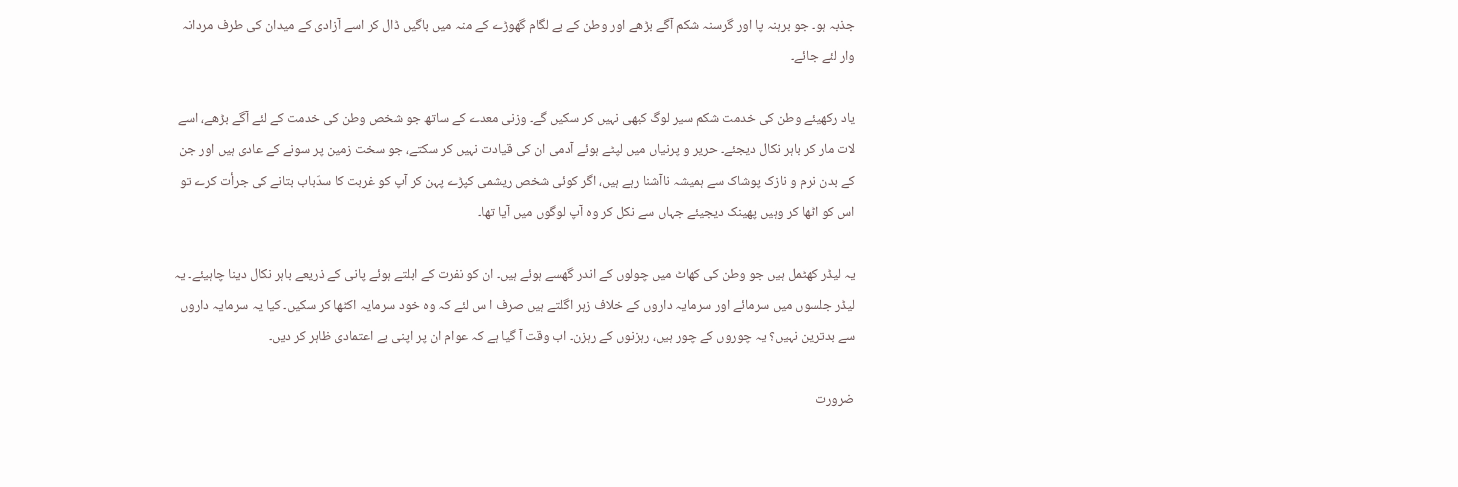جذبہ ہو۔ جو برہنہ پا اور گرسنہ شکم آگے بڑھے اور وطن کے بے لگام گھوڑے کے منہ میں باگیں ڈال کر اسے آزادی کے میدان کی طرف مردانہ وار لئے جائے۔

یاد رکھیئے وطن کی خدمت شکم سیر لوگ کبھی نہیں کر سکیں گے۔ وزنی معدے کے ساتھ جو شخص وطن کی خدمت کے لئے آگے بڑھے، اسے لات مار کر باہر نکال دیجئے۔ حریر و پرنیاں میں لپٹے ہوئے آدمی ان کی قیادت نہیں کر سکتے، جو سخت زمین پر سونے کے عادی ہیں اور جن کے بدن نرم و نازک پوشاک سے ہمیشہ ناآشنا رہے ہیں، اگر کوئی شخص ریشمی کپڑے پہن کر آپ کو غربت کا سدّباب بتانے کی جرأت کرے تو اس کو اٹھا کر وہیں پھینک دیجیئے جہاں سے نکل کر وہ آپ لوگوں میں آیا تھا۔

یہ لیڈر کھٹمل ہیں جو وطن کی کھاٹ میں چولوں کے اندر گھسے ہوئے ہیں۔ ان کو نفرت کے ابلتے ہوئے پانی کے ذریعے باہر نکال دینا چاہیئے۔ یہ لیڈر جلسوں میں سرمائے اور سرمایہ داروں کے خلاف زہر اگلتے ہیں صرف ا س لئے کہ وہ خود سرمایہ اکٹھا کر سکیں۔ کیا یہ سرمایہ داروں سے بدترین نہیں؟ یہ چوروں کے چور ہیں، رہزنوں کے رہزن۔ اب وقت آ گیا ہے کہ عوام ان پر اپنی بے اعتمادی ظاہر کر دیں۔

ضرورت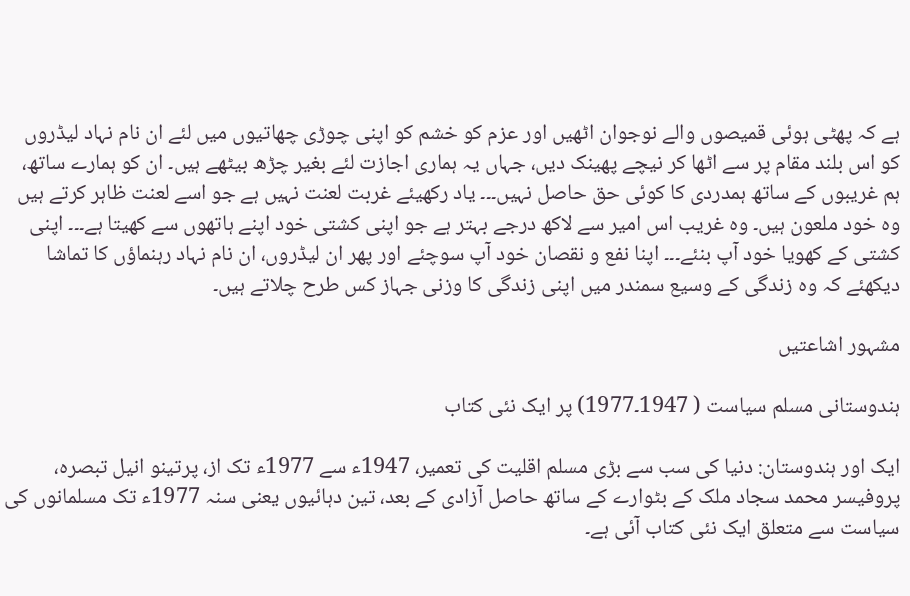ہے کہ پھٹی ہوئی قمیصوں والے نوجوان اٹھیں اور عزم کو خشم کو اپنی چوڑی چھاتیوں میں لئے ان نام نہاد لیڈروں کو اس بلند مقام پر سے اٹھا کر نیچے پھینک دیں، جہاں یہ ہماری اجازت لئے بغیر چڑھ بیٹھے ہیں۔ ان کو ہمارے ساتھ، ہم غریبوں کے ساتھ ہمدردی کا کوئی حق حاصل نہیں۔۔۔ یاد رکھیئے غربت لعنت نہیں ہے جو اسے لعنت ظاہر کرتے ہیں وہ خود ملعون ہیں۔ وہ غریب اس امیر سے لاکھ درجے بہتر ہے جو اپنی کشتی خود اپنے ہاتھوں سے کھیتا ہے۔۔۔ اپنی کشتی کے کھویا خود آپ بنئے۔۔۔ اپنا نفع و نقصان خود آپ سوچئے اور پھر ان لیڈروں، ان نام نہاد رہنماؤں کا تماشا دیکھئے کہ وہ زندگی کے وسیع سمندر میں اپنی زندگی کا وزنی جہاز کس طرح چلاتے ہیں۔

مشہور اشاعتیں

ہندوستانی مسلم سیاست ( 1947۔1977) پر ایک نئی کتاب

ایک اور ہندوستان: دنیا کی سب سے بڑی مسلم اقلیت کی تعمیر، 1947ء سے 1977ء تک از، پرتینو انیل تبصرہ، پروفیسر محمد سجاد ملک کے بٹوارے کے ساتھ حاصل آزادی کے بعد، تین دہائیوں یعنی سنہ 1977ء تک مسلمانوں کی سیاست سے متعلق ایک نئی کتاب آئی ہے۔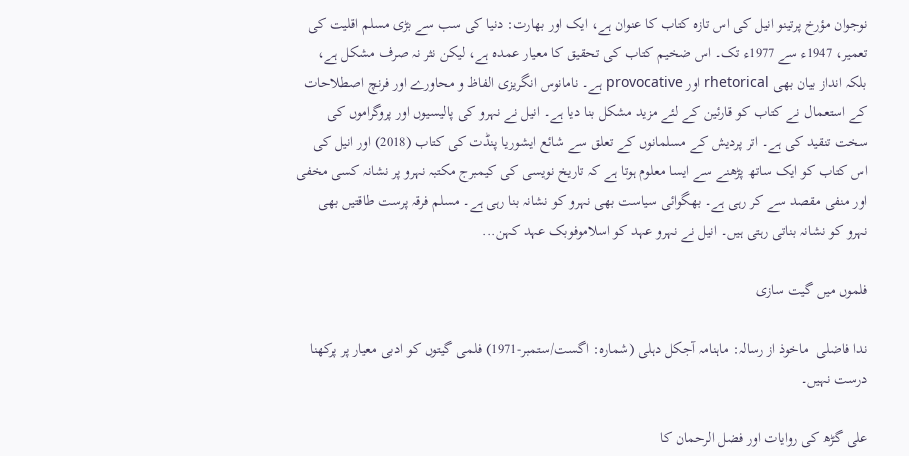نوجوان مؤرخ پرتینو انیل کی اس تازہ کتاب کا عنوان ہے، ایک اور بھارت: دنیا کی سب سے بڑی مسلم اقلیت کی تعمیر، 1947ء سے 1977ء تک۔ اس ضخیم کتاب کی تحقیق کا معیار عمدہ ہے، لیکن نثر نہ صرف مشکل ہے، بلکہ انداز بیان بھی rhetorical اور provocative ہے۔ نامانوس انگریزی الفاظ و محاورے اور فرنچ اصطلاحات کے استعمال نے کتاب کو قارئین کے لئے مزید مشکل بنا دیا ہے۔ انیل نے نہرو کی پالیسیوں اور پروگراموں کی سخت تنقید کی ہے۔ اتر پردیش کے مسلمانوں کے تعلق سے شائع ایشوریا پنڈت کی کتاب (2018) اور انیل کی اس کتاب کو ایک ساتھ پڑھنے سے ایسا معلوم ہوتا ہے کہ تاریخ نویسی کی کیمبرج مکتبہ نہرو پر نشانہ کسی مخفی اور منفی مقصد سے کر رہی ہے۔ بھگوائی سیاست بھی نہرو کو نشانہ بنا رہی ہے۔ مسلم فرقہ پرست طاقتیں بھی نہرو کو نشانہ بناتی رہتی ہیں۔ انیل نے نہرو عہد کو اسلاموفوبک عہد کہن...

فلموں میں گیت سازی

ندا فاضلی  ماخوذ از رسالہ: ماہنامہ آجکل دہلی (شمارہ: اگست/ستمبر-1971) فلمی گیتوں کو ادبی معیار پر پرکھنا درست نہیں۔

علی گڑھ کی روایات اور فضل الرحمان کا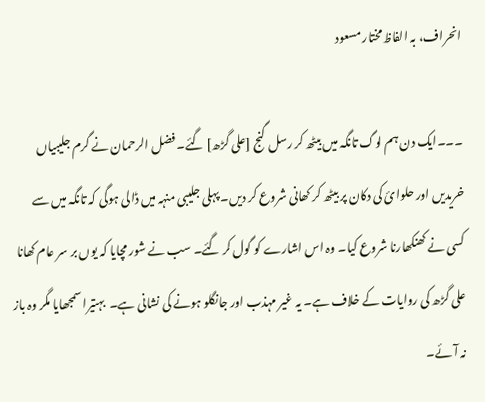انحراف، بہ الفاظ مختار مسعود

۔۔۔ایک دن ہم لوگ تانگہ میں بیٹھ کر رسل گنج [علی گڑھ] گئے۔ فضل الرحمان نے گرم جلیبیاں خریدیں اور حلوائ کی دکان پر بیٹھ کر کھانی شروع کر دیں۔ پہلی جلیبی منہہ میں ڈالی ہوگی کہ تانگہ میں سے کسی نے کھنکھارنا شروع کیا۔ وہ اس اشارے کو گول کر گئے۔ سب نے شور مچایا کہ یوں بر سر عام کھانا علی گڑھ کی روایات کے خلاف ہے۔ یہ غیر مہذب اور جانگلو ہونے کی نشانی ہے۔  بہتیرا سمجھایا مگر وہ باز نہ آئے۔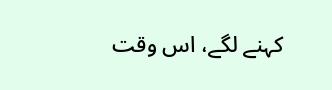کہنے لگے، اس وقت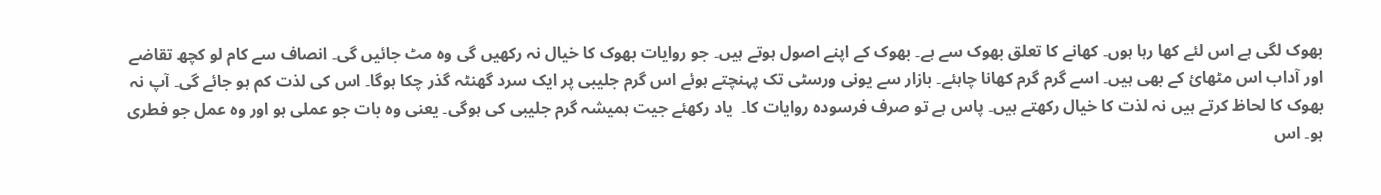بھوک لگی ہے اس لئے کھا رہا ہوں۔ کھانے کا تعلق بھوک سے ہے۔ بھوک کے اپنے اصول ہوتے ہیں۔ جو روایات بھوک کا خیال نہ رکھیں گی وہ مٹ جائیں گی۔ انصاف سے کام لو کچھ تقاضے اور آداب اس مٹھائ کے بھی ہیں۔ اسے گرم گرم کھانا چاہئے۔ بازار سے یونی ورسٹی تک پہنچتے ہوئے اس گرم جلیبی پر ایک سرد گھنٹہ گذر چکا ہوگا۔ اس کی لذت کم ہو جائے گی۔ آپ نہ بھوک کا لحاظ کرتے ہیں نہ لذت کا خیال رکھتے ہیں۔ پاس ہے تو صرف فرسودہ روایات کا۔  یاد رکھئے جیت ہمیشہ گرم جلیبی کی ہوگی۔ یعنی وہ بات جو عملی ہو اور وہ عمل جو فطری ہو۔ اس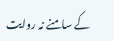کے سامنے نہ روایت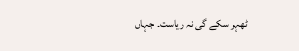ٹھہر سکے گی نہ ریاست۔ جہاں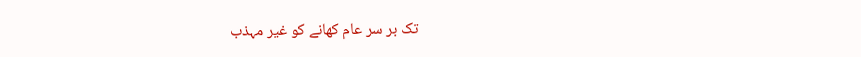تک بر سر عام کھانے کو غیر مہذب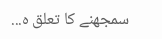سمجھنے کا تعلق ہ...